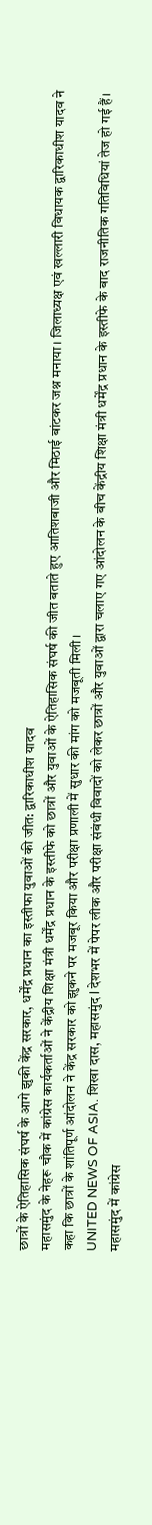छात्रों के ऐतिहासिक संघर्ष के आगे झुकी केंद्र सरकार, धर्मेंद्र प्रधान का इस्तीफा युवाओं की जीत: द्वारिकाधीश यादव
महासमुंद के नेहरू चौक में कांग्रेस कार्यकर्ताओं ने केंद्रीय शिक्षा मंत्री धर्मेंद्र प्रधान के इस्तीफे को छात्रों और युवाओं के ऐतिहासिक संघर्ष की जीत बताते हुए आतिशबाजी और मिठाई बांटकर जश्न मनाया। जिलाध्यक्ष एवं खल्लारी विधायक द्वारिकाधीश यादव ने कहा कि छात्रों के शांतिपूर्ण आंदोलन ने केंद्र सरकार को झुकने पर मजबूर किया और परीक्षा प्रणाली में सुधार की मांग को मजबूती मिली।
UNITED NEWS OF ASIA. शिखा दास, महासमुंद l देशभर में पेपर लीक और परीक्षा संबंधी विवादों को लेकर छात्रों और युवाओं द्वारा चलाए गए आंदोलन के बीच केंद्रीय शिक्षा मंत्री धर्मेंद्र प्रधान के इस्तीफे के बाद राजनीतिक गतिविधियां तेज हो गई हैं। महासमुंद में कांग्रेस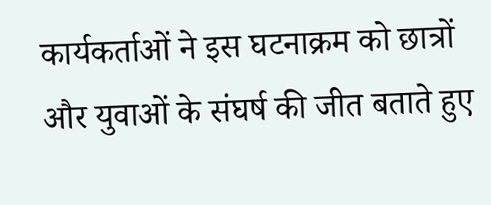कार्यकर्ताओं ने इस घटनाक्रम को छात्रों और युवाओं के संघर्ष की जीत बताते हुए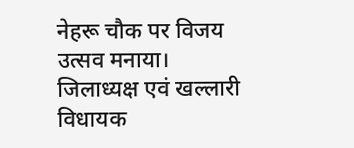नेहरू चौक पर विजय उत्सव मनाया। जिलाध्यक्ष एवं खल्लारी विधायक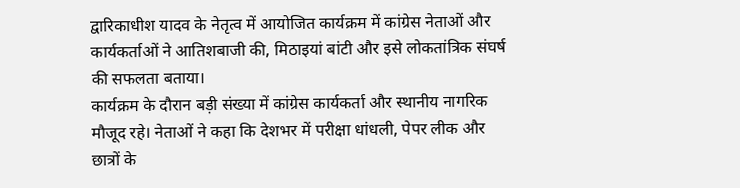द्वारिकाधीश यादव के नेतृत्व में आयोजित कार्यक्रम में कांग्रेस नेताओं और कार्यकर्ताओं ने आतिशबाजी की, मिठाइयां बांटी और इसे लोकतांत्रिक संघर्ष की सफलता बताया।
कार्यक्रम के दौरान बड़ी संख्या में कांग्रेस कार्यकर्ता और स्थानीय नागरिक मौजूद रहे। नेताओं ने कहा कि देशभर में परीक्षा धांधली, पेपर लीक और छात्रों के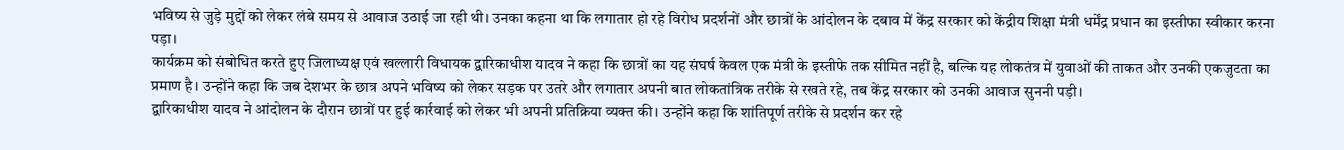भविष्य से जुड़े मुद्दों को लेकर लंबे समय से आवाज उठाई जा रही थी। उनका कहना था कि लगातार हो रहे विरोध प्रदर्शनों और छात्रों के आंदोलन के दबाव में केंद्र सरकार को केंद्रीय शिक्षा मंत्री धर्मेंद्र प्रधान का इस्तीफा स्वीकार करना पड़ा।
कार्यक्रम को संबोधित करते हुए जिलाध्यक्ष एवं खल्लारी विधायक द्वारिकाधीश यादव ने कहा कि छात्रों का यह संघर्ष केवल एक मंत्री के इस्तीफे तक सीमित नहीं है, बल्कि यह लोकतंत्र में युवाओं की ताकत और उनकी एकजुटता का प्रमाण है। उन्होंने कहा कि जब देशभर के छात्र अपने भविष्य को लेकर सड़क पर उतरे और लगातार अपनी बात लोकतांत्रिक तरीके से रखते रहे, तब केंद्र सरकार को उनकी आवाज सुननी पड़ी।
द्वारिकाधीश यादव ने आंदोलन के दौरान छात्रों पर हुई कार्रवाई को लेकर भी अपनी प्रतिक्रिया व्यक्त की। उन्होंने कहा कि शांतिपूर्ण तरीके से प्रदर्शन कर रहे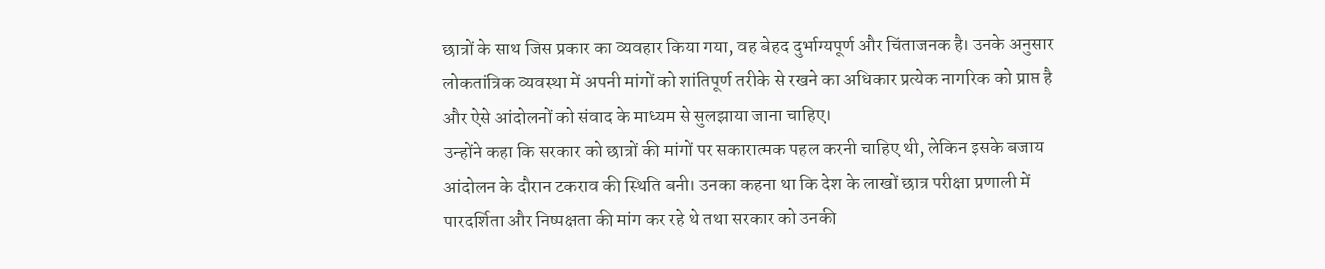छात्रों के साथ जिस प्रकार का व्यवहार किया गया, वह बेहद दुर्भाग्यपूर्ण और चिंताजनक है। उनके अनुसार लोकतांत्रिक व्यवस्था में अपनी मांगों को शांतिपूर्ण तरीके से रखने का अधिकार प्रत्येक नागरिक को प्राप्त है और ऐसे आंदोलनों को संवाद के माध्यम से सुलझाया जाना चाहिए।
उन्होंने कहा कि सरकार को छात्रों की मांगों पर सकारात्मक पहल करनी चाहिए थी, लेकिन इसके बजाय आंदोलन के दौरान टकराव की स्थिति बनी। उनका कहना था कि देश के लाखों छात्र परीक्षा प्रणाली में पारदर्शिता और निष्पक्षता की मांग कर रहे थे तथा सरकार को उनकी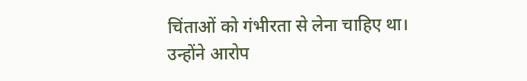चिंताओं को गंभीरता से लेना चाहिए था। उन्होंने आरोप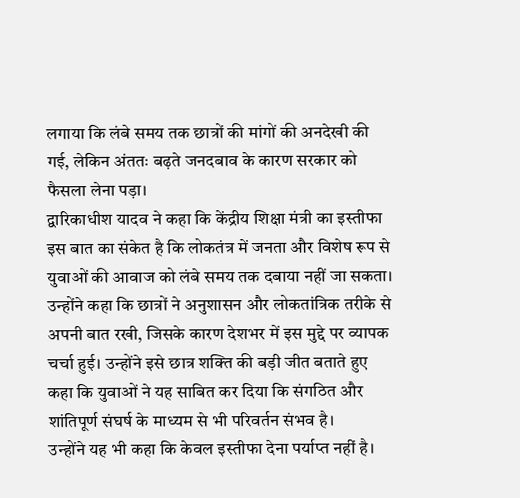लगाया कि लंबे समय तक छात्रों की मांगों की अनदेखी की गई, लेकिन अंततः बढ़ते जनदबाव के कारण सरकार को फैसला लेना पड़ा।
द्वारिकाधीश यादव ने कहा कि केंद्रीय शिक्षा मंत्री का इस्तीफा इस बात का संकेत है कि लोकतंत्र में जनता और विशेष रूप से युवाओं की आवाज को लंबे समय तक दबाया नहीं जा सकता। उन्होंने कहा कि छात्रों ने अनुशासन और लोकतांत्रिक तरीके से अपनी बात रखी, जिसके कारण देशभर में इस मुद्दे पर व्यापक चर्चा हुई। उन्होंने इसे छात्र शक्ति की बड़ी जीत बताते हुए कहा कि युवाओं ने यह साबित कर दिया कि संगठित और शांतिपूर्ण संघर्ष के माध्यम से भी परिवर्तन संभव है।
उन्होंने यह भी कहा कि केवल इस्तीफा देना पर्याप्त नहीं है।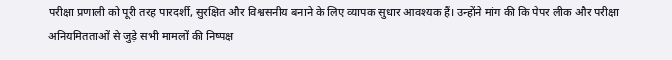परीक्षा प्रणाली को पूरी तरह पारदर्शी, सुरक्षित और विश्वसनीय बनाने के लिए व्यापक सुधार आवश्यक हैं। उन्होंने मांग की कि पेपर लीक और परीक्षा अनियमितताओं से जुड़े सभी मामलों की निष्पक्ष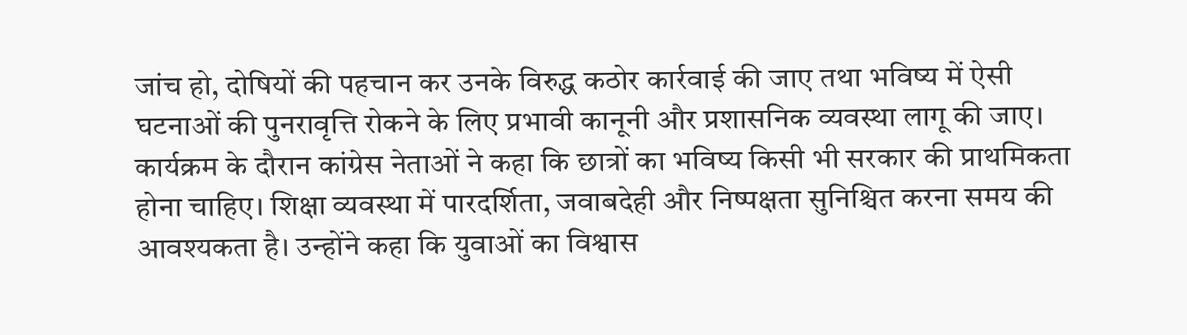जांच हो, दोषियों की पहचान कर उनके विरुद्ध कठोर कार्रवाई की जाए तथा भविष्य में ऐसी घटनाओं की पुनरावृत्ति रोकने के लिए प्रभावी कानूनी और प्रशासनिक व्यवस्था लागू की जाए।
कार्यक्रम के दौरान कांग्रेस नेताओं ने कहा कि छात्रों का भविष्य किसी भी सरकार की प्राथमिकता होना चाहिए। शिक्षा व्यवस्था में पारदर्शिता, जवाबदेही और निष्पक्षता सुनिश्चित करना समय की आवश्यकता है। उन्होंने कहा कि युवाओं का विश्वास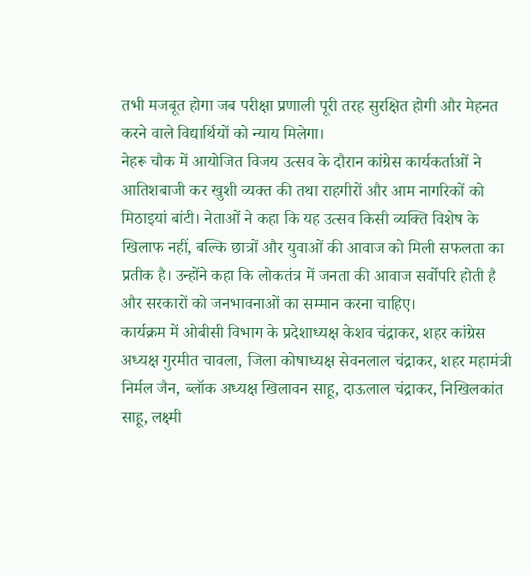तभी मजबूत होगा जब परीक्षा प्रणाली पूरी तरह सुरक्षित होगी और मेहनत करने वाले विद्यार्थियों को न्याय मिलेगा।
नेहरू चौक में आयोजित विजय उत्सव के दौरान कांग्रेस कार्यकर्ताओं ने आतिशबाजी कर खुशी व्यक्त की तथा राहगीरों और आम नागरिकों को मिठाइयां बांटी। नेताओं ने कहा कि यह उत्सव किसी व्यक्ति विशेष के खिलाफ नहीं, बल्कि छात्रों और युवाओं की आवाज को मिली सफलता का प्रतीक है। उन्होंने कहा कि लोकतंत्र में जनता की आवाज सर्वोपरि होती है और सरकारों को जनभावनाओं का सम्मान करना चाहिए।
कार्यक्रम में ओबीसी विभाग के प्रदेशाध्यक्ष केशव चंद्राकर, शहर कांग्रेस अध्यक्ष गुरमीत चावला, जिला कोषाध्यक्ष सेवनलाल चंद्राकर, शहर महामंत्री निर्मल जैन, ब्लॉक अध्यक्ष खिलावन साहू, दाऊलाल चंद्राकर, निखिलकांत साहू, लक्ष्मी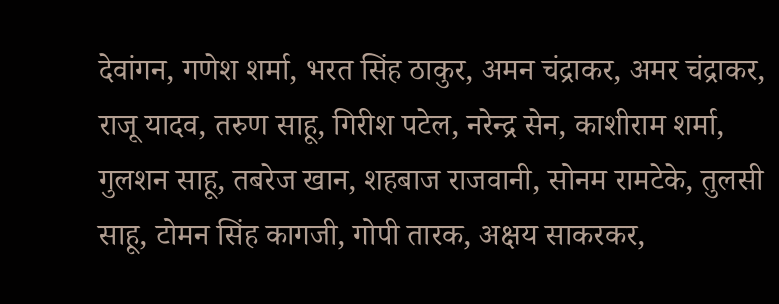देवांगन, गणेश शर्मा, भरत सिंह ठाकुर, अमन चंद्राकर, अमर चंद्राकर, राजू यादव, तरुण साहू, गिरीश पटेल, नरेन्द्र सेन, काशीराम शर्मा, गुलशन साहू, तबरेज खान, शहबाज राजवानी, सोनम रामटेके, तुलसी साहू, टोमन सिंह कागजी, गोपी तारक, अक्षय साकरकर,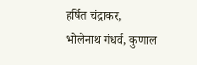हर्षित चंद्राकर, भोलेनाथ गंधर्व, कुणाल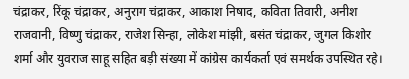चंद्राकर, रिंकू चंद्राकर, अनुराग चंद्राकर, आकाश निषाद, कविता तिवारी, अनीश राजवानी, विष्णु चंद्राकर, राजेश सिन्हा, लोकेश मांझी, बसंत चंद्राकर, जुगल किशोर शर्मा और युवराज साहू सहित बड़ी संख्या में कांग्रेस कार्यकर्ता एवं समर्थक उपस्थित रहे।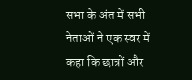सभा के अंत में सभी नेताओं ने एक स्वर में कहा कि छात्रों और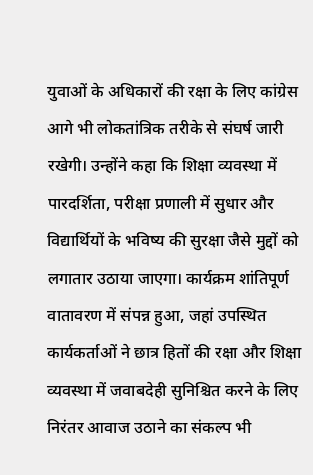युवाओं के अधिकारों की रक्षा के लिए कांग्रेस आगे भी लोकतांत्रिक तरीके से संघर्ष जारी रखेगी। उन्होंने कहा कि शिक्षा व्यवस्था में पारदर्शिता, परीक्षा प्रणाली में सुधार और विद्यार्थियों के भविष्य की सुरक्षा जैसे मुद्दों को लगातार उठाया जाएगा। कार्यक्रम शांतिपूर्ण वातावरण में संपन्न हुआ, जहां उपस्थित कार्यकर्ताओं ने छात्र हितों की रक्षा और शिक्षा व्यवस्था में जवाबदेही सुनिश्चित करने के लिए निरंतर आवाज उठाने का संकल्प भी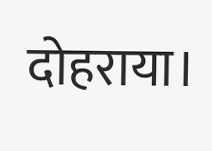दोहराया।